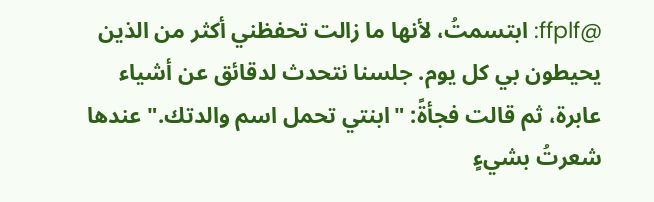@ffplf: ابتسمتُ، لأنها ما زالت تحفظني أكثر من الذين يحيطون بي كل يوم. جلسنا نتحدث لدقائق عن أشياء عابرة، ثم قالت فجأةً: "ابنتي تحمل اسم والدتك." عندها شعرتُ بشيءٍ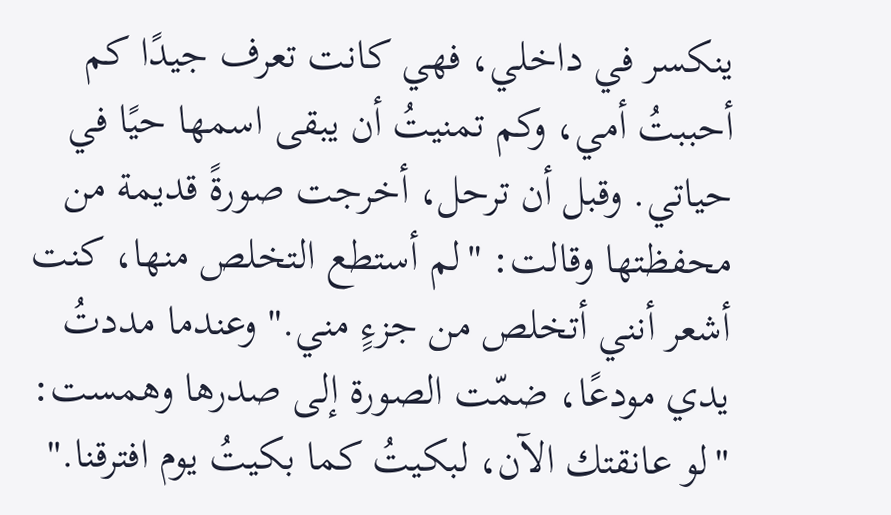ينكسر في داخلي، فهي كانت تعرف جيدًا كم أحببتُ أمي، وكم تمنيتُ أن يبقى اسمها حيًا في حياتي. وقبل أن ترحل، أخرجت صورةً قديمة من محفظتها وقالت: "لم أستطع التخلص منها، كنت أشعر أنني أتخلص من جزءٍ مني." وعندما مددتُ يدي مودعًا، ضمّت الصورة إلى صدرها وهمست: "لو عانقتك الآن، لبكيتُ كما بكيتُ يوم افترقنا."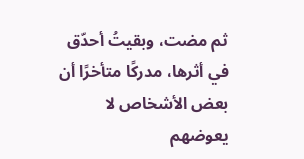ثم مضت، وبقيتُ أحدّق في أثرها، مدركًا متأخرًا أن بعض الأشخاص لا يعوضهم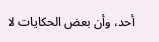أحد، وأن بعض الحكايات لا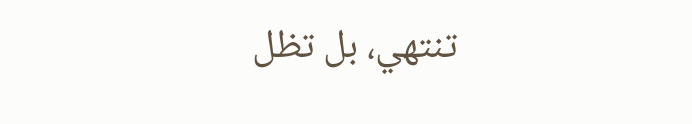تنتهي، بل تظل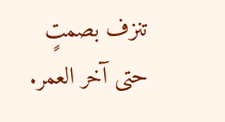تنزف بصمتٍ حتى آخر العمر.